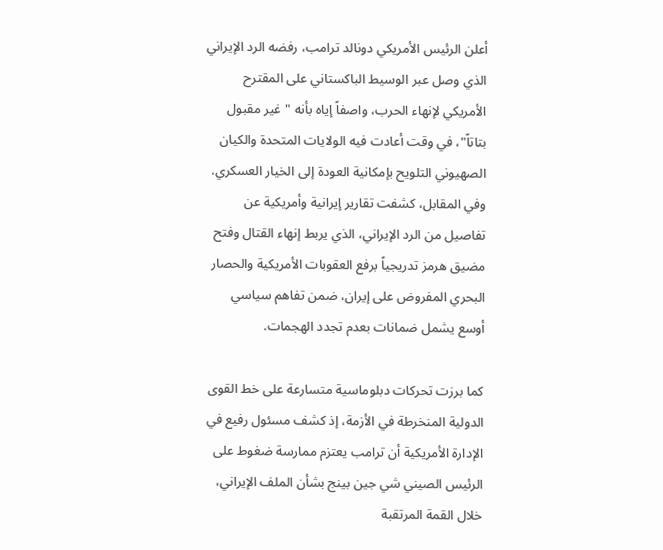أعلن الرئيس الأمريكي دونالد ترامب، رفضه الرد الإيراني الذي وصل عبر الوسيط الباكستاني على المقترح الأمريكي لإنهاء الحرب، واصفاً إياه بأنه "غير مقبول بتاتاً"، في وقت أعادت فيه الولايات المتحدة والكيان الصهيوني التلويح بإمكانية العودة إلى الخيار العسكري. وفي المقابل، كشفت تقارير إيرانية وأمريكية عن تفاصيل من الرد الإيراني، الذي يربط إنهاء القتال وفتح مضيق هرمز تدريجياً برفع العقوبات الأمريكية والحصار البحري المفروض على إيران، ضمن تفاهم سياسي أوسع يشمل ضمانات بعدم تجدد الهجمات.

كما برزت تحركات دبلوماسية متسارعة على خط القوى الدولية المنخرطة في الأزمة، إذ كشف مسئول رفيع في الإدارة الأمريكية أن ترامب يعتزم ممارسة ضغوط على الرئيس الصيني شي جين بينج بشأن الملف الإيراني، خلال القمة المرتقبة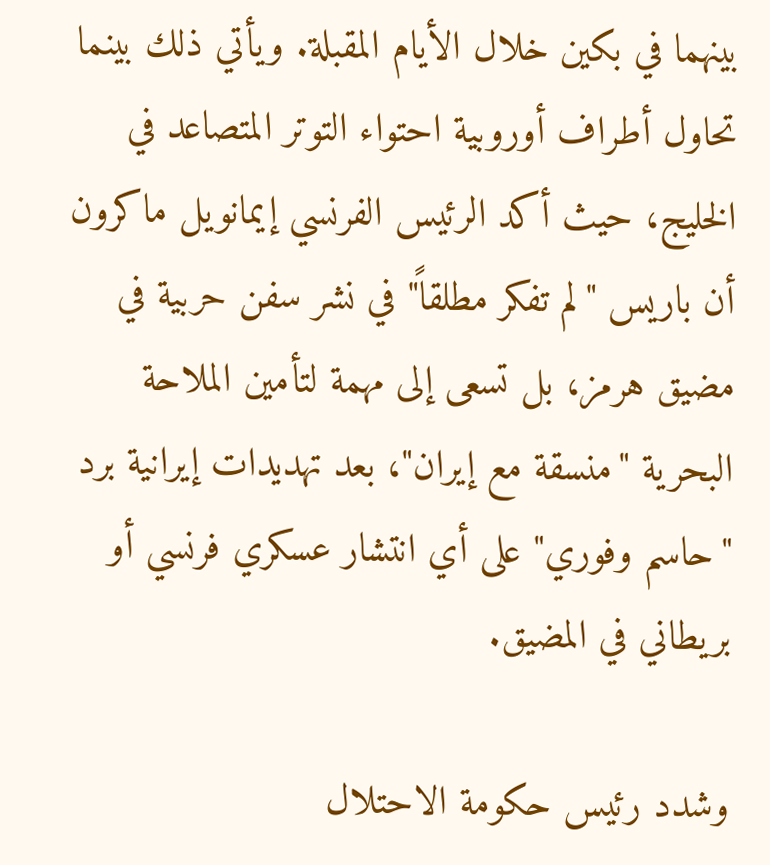بينهما في بكين خلال الأيام المقبلة. ويأتي ذلك بينما تحاول أطراف أوروبية احتواء التوتر المتصاعد في الخليج، حيث أكد الرئيس الفرنسي إيمانويل ماكرون أن باريس "لم تفكر مطلقاً" في نشر سفن حربية في مضيق هرمز، بل تسعى إلى مهمة لتأمين الملاحة البحرية "منسقة مع إيران"، بعد تهديدات إيرانية برد "حاسم وفوري" على أي انتشار عسكري فرنسي أو بريطاني في المضيق.

وشدد رئيس حكومة الاحتلال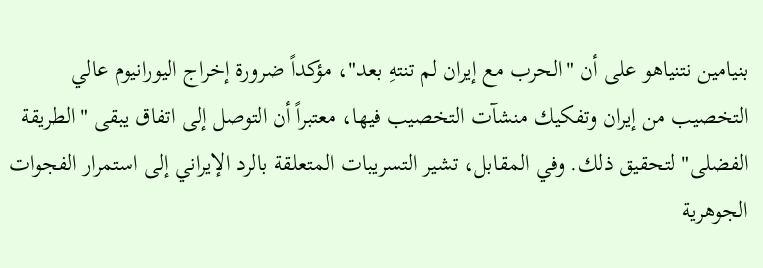بنيامين نتنياهو على أن "الحرب مع إيران لم تنتهِ بعد"، مؤكداً ضرورة إخراج اليورانيوم عالي التخصيب من إيران وتفكيك منشآت التخصيب فيها، معتبراً أن التوصل إلى اتفاق يبقى "الطريقة الفضلى" لتحقيق ذلك. وفي المقابل، تشير التسريبات المتعلقة بالرد الإيراني إلى استمرار الفجوات الجوهرية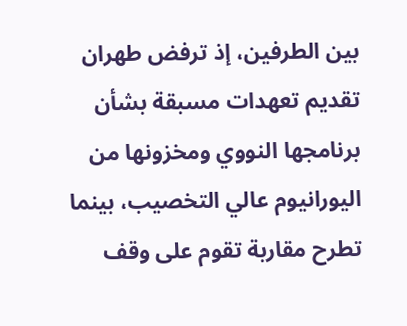بين الطرفين، إذ ترفض طهران تقديم تعهدات مسبقة بشأن برنامجها النووي ومخزونها من اليورانيوم عالي التخصيب، بينما تطرح مقاربة تقوم على وقف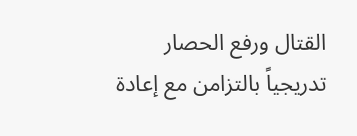القتال ورفع الحصار تدريجياً بالتزامن مع إعادة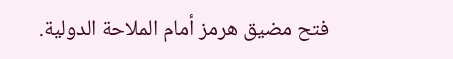فتح مضيق هرمز أمام الملاحة الدولية.